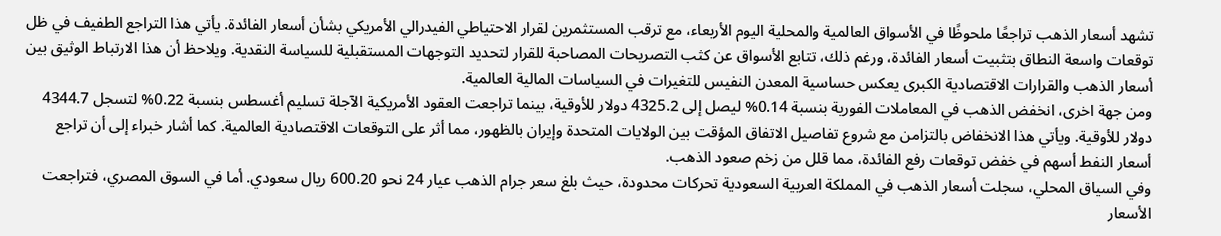تشهد أسعار الذهب تراجعًا ملحوظًا في الأسواق العالمية والمحلية اليوم الأربعاء، مع ترقب المستثمرين لقرار الاحتياطي الفيدرالي الأمريكي بشأن أسعار الفائدة. يأتي هذا التراجع الطفيف في ظل توقعات واسعة النطاق بتثبيت أسعار الفائدة، ورغم ذلك، تتابع الأسواق عن كثب التصريحات المصاحبة للقرار لتحديد التوجهات المستقبلية للسياسة النقدية. ويلاحظ أن هذا الارتباط الوثيق بين أسعار الذهب والقرارات الاقتصادية الكبرى يعكس حساسية المعدن النفيس للتغيرات في السياسات المالية العالمية.
ومن جهة اخرى، انخفض الذهب في المعاملات الفورية بنسبة 0.14% ليصل إلى 4325.2 دولار للأوقية، بينما تراجعت العقود الأمريكية الآجلة تسليم أغسطس بنسبة 0.22% لتسجل 4344.7 دولار للأوقية. ويأتي هذا الانخفاض بالتزامن مع شروع تفاصيل الاتفاق المؤقت بين الولايات المتحدة وإيران بالظهور، مما أثر على التوقعات الاقتصادية العالمية. كما أشار خبراء إلى أن تراجع أسعار النفط أسهم في خفض توقعات رفع الفائدة، مما قلل من زخم صعود الذهب.
وفي السياق المحلي، سجلت أسعار الذهب في المملكة العربية السعودية تحركات محدودة، حيث بلغ سعر جرام الذهب عيار 24 نحو 600.20 ريال سعودي. أما في السوق المصري، فتراجعت الأسعار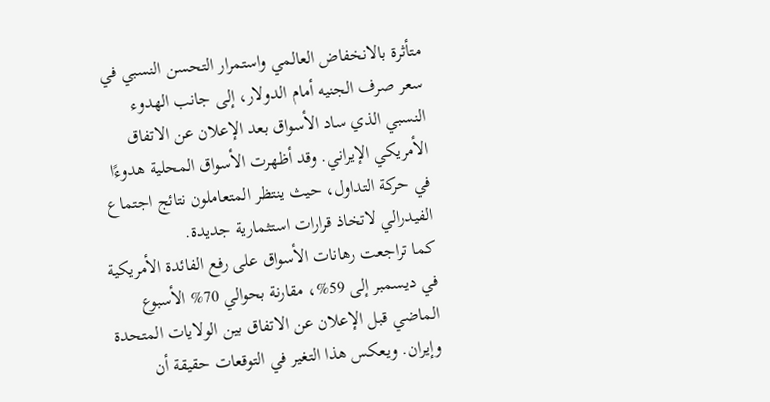متأثرة بالانخفاض العالمي واستمرار التحسن النسبي في سعر صرف الجنيه أمام الدولار، إلى جانب الهدوء النسبي الذي ساد الأسواق بعد الإعلان عن الاتفاق الأمريكي الإيراني. وقد أظهرت الأسواق المحلية هدوءًا في حركة التداول، حيث ينتظر المتعاملون نتائج اجتماع الفيدرالي لاتخاذ قرارات استثمارية جديدة.
كما تراجعت رهانات الأسواق على رفع الفائدة الأمريكية في ديسمبر إلى 59%، مقارنة بحوالي 70% الأسبوع الماضي قبل الإعلان عن الاتفاق بين الولايات المتحدة وإيران. ويعكس هذا التغير في التوقعات حقيقة أن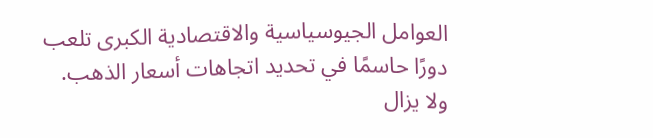العوامل الجيوسياسية والاقتصادية الكبرى تلعب دورًا حاسمًا في تحديد اتجاهات أسعار الذهب. ولا يزال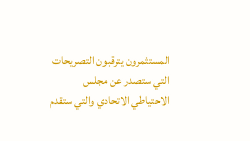المستثمرون يترقبون التصريحات التي ستصدر عن مجلس الاحتياطي الاتحادي والتي ستقدم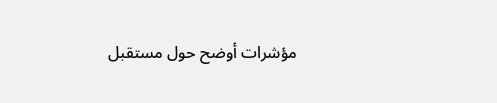مؤشرات أوضح حول مستقبل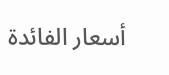أسعار الفائدة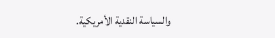والسياسة النقدية الأمريكية.